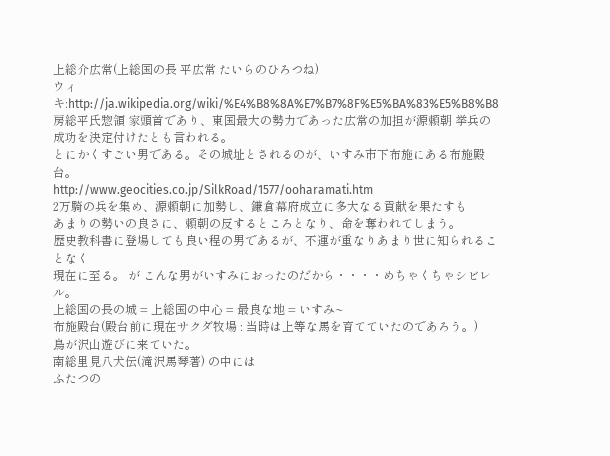上総介広常(上総国の長 平広常 たいらのひろつね)
ウィキ:http://ja.wikipedia.org/wiki/%E4%B8%8A%E7%B7%8F%E5%BA%83%E5%B8%B8
房総平氏惣領 家頭首であり、東国最大の勢力であった広常の加担が源頼朝 挙兵の成功を決定付けたとも言われる。
とにかくすごい男である。その城址とされるのが、いすみ市下布施にある布施殿台。
http://www.geocities.co.jp/SilkRoad/1577/ooharamati.htm
2万騎の兵を集め、源頼朝に加勢し、鎌倉幕府成立に多大なる貢献を果たすも
あまりの勢いの良さに、頼朝の反するところとなり、命を奪われてしまう。
歴史教科書に登場しても良い程の男であるが、不運が重なりあまり世に知られることなく
現在に至る。 が こんな男がいすみにおったのだから・・・・めちゃくちゃシビレル。
上総国の長の城 = 上総国の中心 = 最良な地 = いすみ~
布施殿台(殿台前に現在サクダ牧場 : 当時は上等な馬を育てていたのであろう。)
鳥が沢山遊びに来ていた。
南総里見八犬伝(滝沢馬琴著) の中には
ふたつの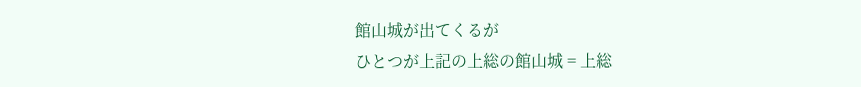館山城が出てくるが
ひとつが上記の上総の館山城 = 上総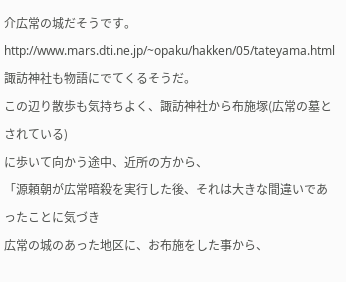介広常の城だそうです。
http://www.mars.dti.ne.jp/~opaku/hakken/05/tateyama.html
諏訪神社も物語にでてくるそうだ。
この辺り散歩も気持ちよく、諏訪神社から布施塚(広常の墓とされている)
に歩いて向かう途中、近所の方から、
「源頼朝が広常暗殺を実行した後、それは大きな間違いであったことに気づき
広常の城のあった地区に、お布施をした事から、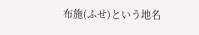布施(ふせ)という地名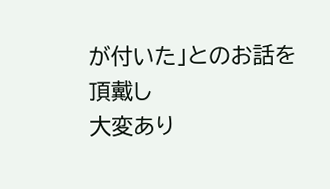が付いた」とのお話を頂戴し
大変あり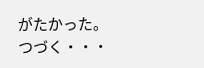がたかった。
つづく・・・